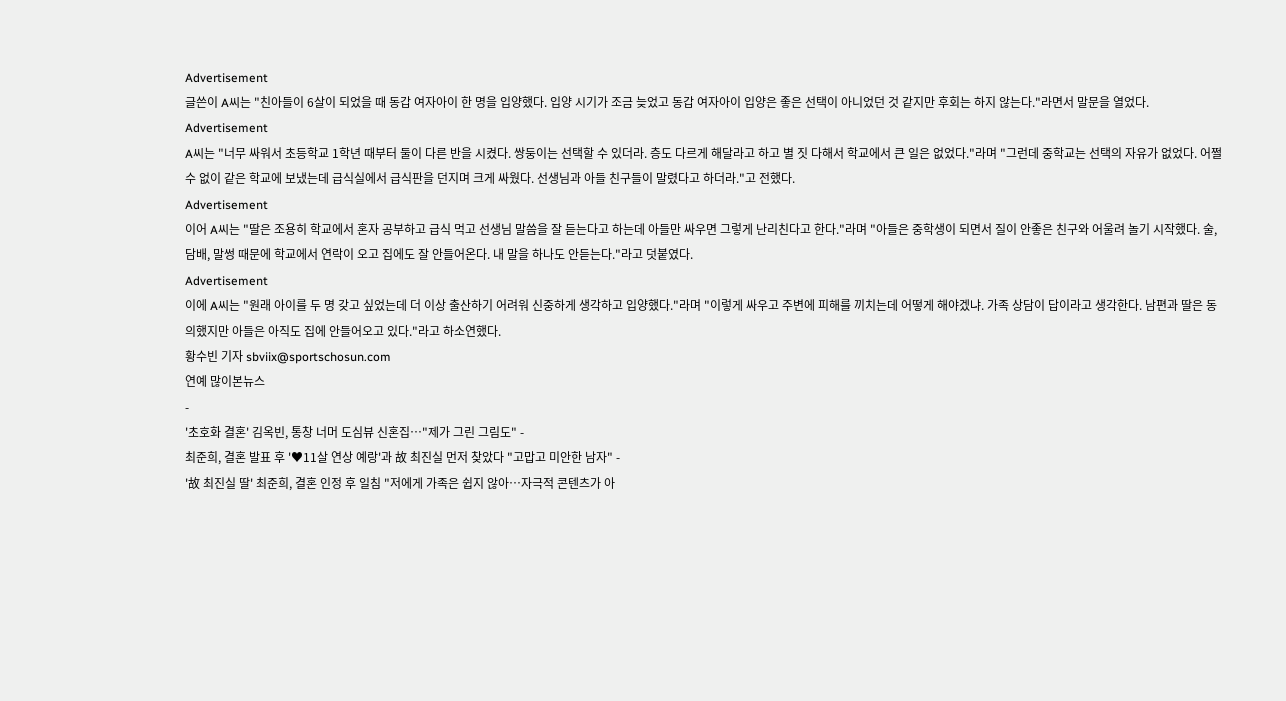Advertisement
글쓴이 A씨는 "친아들이 6살이 되었을 때 동갑 여자아이 한 명을 입양했다. 입양 시기가 조금 늦었고 동갑 여자아이 입양은 좋은 선택이 아니었던 것 같지만 후회는 하지 않는다."라면서 말문을 열었다.
Advertisement
A씨는 "너무 싸워서 초등학교 1학년 때부터 둘이 다른 반을 시켰다. 쌍둥이는 선택할 수 있더라. 층도 다르게 해달라고 하고 별 짓 다해서 학교에서 큰 일은 없었다."라며 "그런데 중학교는 선택의 자유가 없었다. 어쩔 수 없이 같은 학교에 보냈는데 급식실에서 급식판을 던지며 크게 싸웠다. 선생님과 아들 친구들이 말렸다고 하더라."고 전했다.
Advertisement
이어 A씨는 "딸은 조용히 학교에서 혼자 공부하고 급식 먹고 선생님 말씀을 잘 듣는다고 하는데 아들만 싸우면 그렇게 난리친다고 한다."라며 "아들은 중학생이 되면서 질이 안좋은 친구와 어울려 놀기 시작했다. 술, 담배, 말썽 때문에 학교에서 연락이 오고 집에도 잘 안들어온다. 내 말을 하나도 안듣는다."라고 덧붙였다.
Advertisement
이에 A씨는 "원래 아이를 두 명 갖고 싶었는데 더 이상 출산하기 어려워 신중하게 생각하고 입양했다."라며 "이렇게 싸우고 주변에 피해를 끼치는데 어떻게 해야겠냐. 가족 상담이 답이라고 생각한다. 남편과 딸은 동의했지만 아들은 아직도 집에 안들어오고 있다."라고 하소연했다.
황수빈 기자 sbviix@sportschosun.com
연예 많이본뉴스
-
'초호화 결혼' 김옥빈, 통창 너머 도심뷰 신혼집…"제가 그린 그림도" -
최준희, 결혼 발표 후 '♥11살 연상 예랑'과 故 최진실 먼저 찾았다 "고맙고 미안한 남자" -
'故 최진실 딸' 최준희, 결혼 인정 후 일침 "저에게 가족은 쉽지 않아…자극적 콘텐츠가 아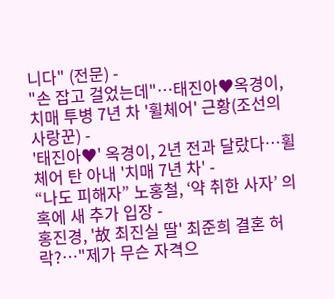니다" (전문) -
"손 잡고 걸었는데"…태진아♥옥경이, 치매 투병 7년 차 '휠체어' 근황(조선의 사랑꾼) -
'태진아♥' 옥경이, 2년 전과 달랐다…휠체어 탄 아내 '치매 7년 차' -
“나도 피해자” 노홍철, ‘약 취한 사자’ 의혹에 새 추가 입장 -
홍진경, '故 최진실 딸' 최준희 결혼 허락?…"제가 무슨 자격으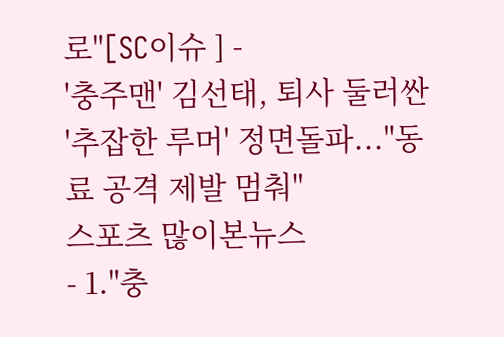로"[SC이슈 ] -
'충주맨' 김선태, 퇴사 둘러싼 '추잡한 루머' 정면돌파..."동료 공격 제발 멈춰"
스포츠 많이본뉴스
- 1."충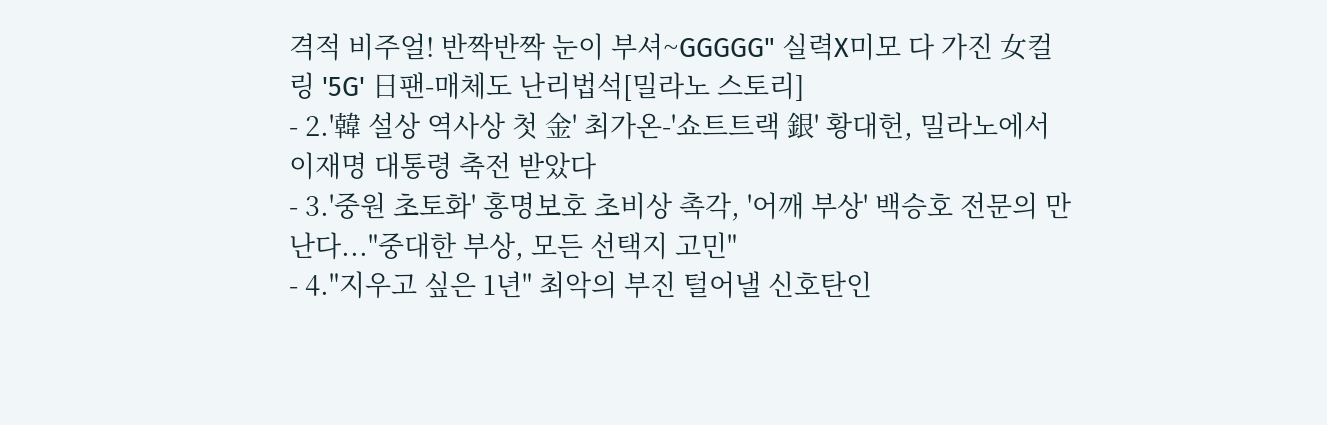격적 비주얼! 반짝반짝 눈이 부셔~GGGGG" 실력X미모 다 가진 女컬링 '5G' 日팬-매체도 난리법석[밀라노 스토리]
- 2.'韓 설상 역사상 첫 金' 최가온-'쇼트트랙 銀' 황대헌, 밀라노에서 이재명 대통령 축전 받았다
- 3.'중원 초토화' 홍명보호 초비상 촉각, '어깨 부상' 백승호 전문의 만난다..."중대한 부상, 모든 선택지 고민"
- 4."지우고 싶은 1년" 최악의 부진 털어낼 신호탄인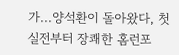가...양석환이 돌아왔다, 첫 실전부터 장쾌한 홈런포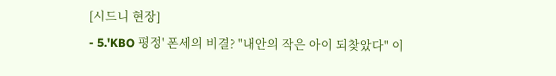[시드니 현장]
- 5.'KBO 평정' 폰세의 비결? "내안의 작은 아이 되찾았다" 이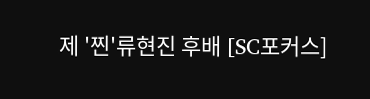제 '찐'류현진 후배 [SC포커스]